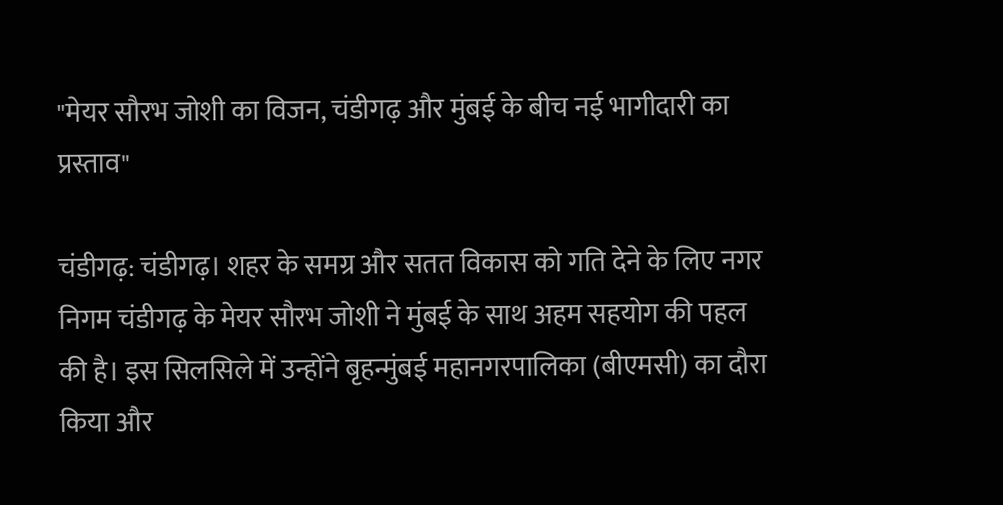"मेयर सौरभ जोशी का विजन, चंडीगढ़ और मुंबई के बीच नई भागीदारी का प्रस्ताव"

चंडीगढ़: चंडीगढ़। शहर के समग्र और सतत विकास को गति देने के लिए नगर निगम चंडीगढ़ के मेयर सौरभ जोशी ने मुंबई के साथ अहम सहयोग की पहल की है। इस सिलसिले में उन्होंने बृहन्मुंबई महानगरपालिका (बीएमसी) का दौरा किया और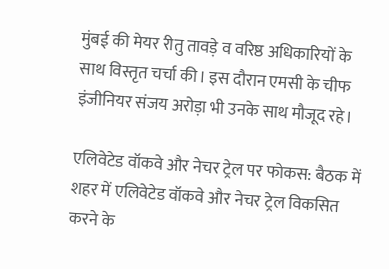मुंबई की मेयर रीतु तावड़े व वरिष्ठ अधिकारियों के साथ विस्तृत चर्चा की। इस दौरान एमसी के चीफ इंजीनियर संजय अरोड़ा भी उनके साथ मौजूद रहे।

एलिवेटेड वॉकवे और नेचर ट्रेल पर फोकस: बैठक में शहर में एलिवेटेड वॉकवे और नेचर ट्रेल विकसित करने के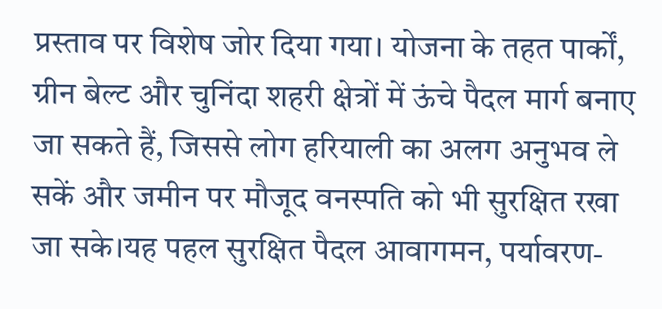प्रस्ताव पर विशेष जोर दिया गया। योजना के तहत पार्कों, ग्रीन बेल्ट और चुनिंदा शहरी क्षेत्रों में ऊंचे पैदल मार्ग बनाए जा सकते हैं, जिससे लोग हरियाली का अलग अनुभव ले सकें और जमीन पर मौजूद वनस्पति को भी सुरक्षित रखा जा सके।यह पहल सुरक्षित पैदल आवागमन, पर्यावरण-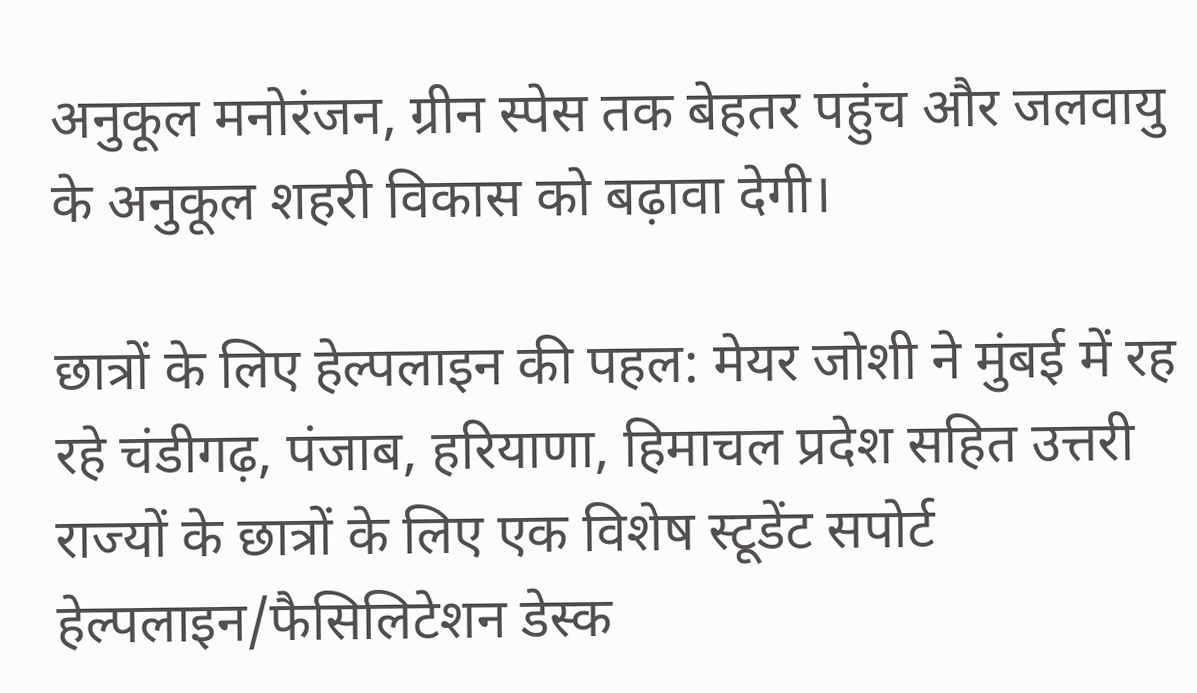अनुकूल मनोरंजन, ग्रीन स्पेस तक बेहतर पहुंच और जलवायु के अनुकूल शहरी विकास को बढ़ावा देगी।

छात्रों के लिए हेल्पलाइन की पहल: मेयर जोशी ने मुंबई में रह रहे चंडीगढ़, पंजाब, हरियाणा, हिमाचल प्रदेश सहित उत्तरी राज्यों के छात्रों के लिए एक विशेष स्टूडेंट सपोर्ट हेल्पलाइन/फैसिलिटेशन डेस्क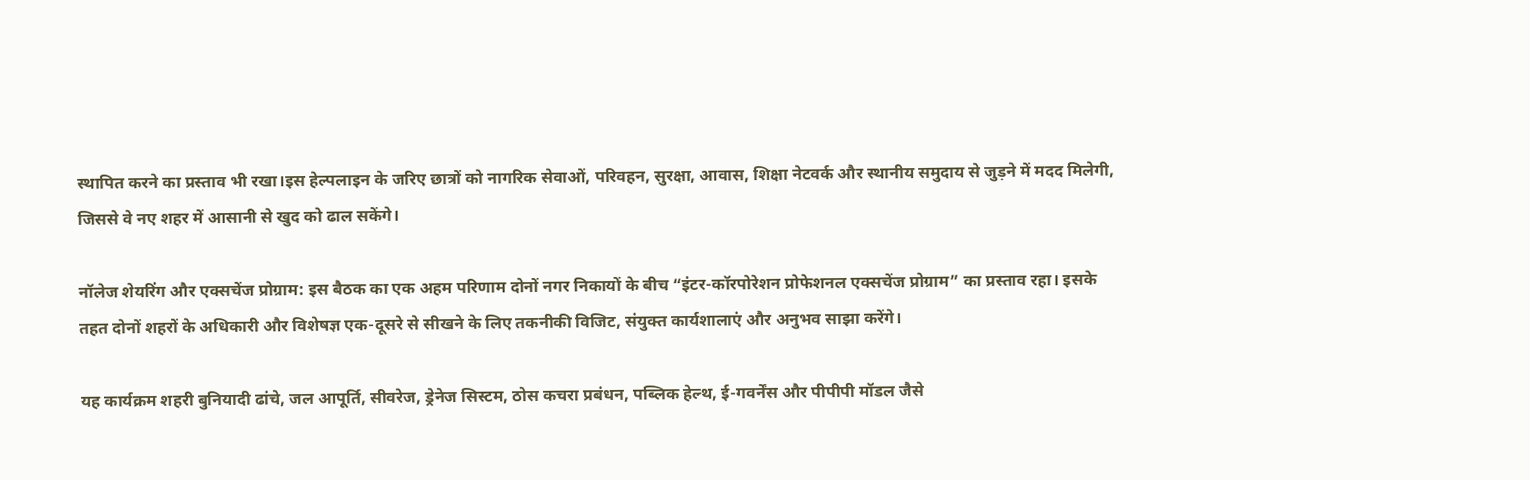स्थापित करने का प्रस्ताव भी रखा।इस हेल्पलाइन के जरिए छात्रों को नागरिक सेवाओं, परिवहन, सुरक्षा, आवास, शिक्षा नेटवर्क और स्थानीय समुदाय से जुड़ने में मदद मिलेगी, जिससे वे नए शहर में आसानी से खुद को ढाल सकेंगे।

नॉलेज शेयरिंग और एक्सचेंज प्रोग्राम: इस बैठक का एक अहम परिणाम दोनों नगर निकायों के बीच “इंटर-कॉरपोरेशन प्रोफेशनल एक्सचेंज प्रोग्राम” का प्रस्ताव रहा। इसके तहत दोनों शहरों के अधिकारी और विशेषज्ञ एक-दूसरे से सीखने के लिए तकनीकी विजिट, संयुक्त कार्यशालाएं और अनुभव साझा करेंगे।

यह कार्यक्रम शहरी बुनियादी ढांचे, जल आपूर्ति, सीवरेज, ड्रेनेज सिस्टम, ठोस कचरा प्रबंधन, पब्लिक हेल्थ, ई-गवर्नेंस और पीपीपी मॉडल जैसे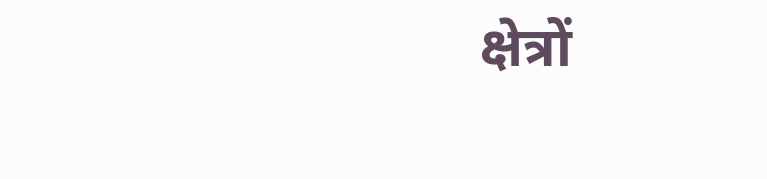क्षेत्रों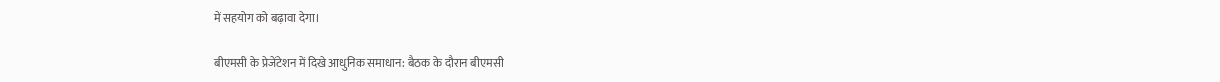में सहयोग को बढ़ावा देगा।

बीएमसी के प्रेजेंटेशन में दिखे आधुनिक समाधान: बैठक के दौरान बीएमसी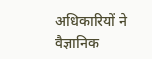अधिकारियों ने वैज्ञानिक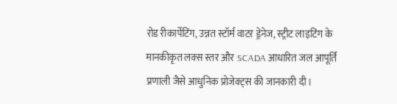रोड रीकार्पेटिंग, उन्नत स्टॉर्म वाटर ड्रेनेज, स्ट्रीट लाइटिंग के मानकीकृत लक्स स्तर और SCADA आधारित जल आपूर्ति प्रणाली जैसे आधुनिक प्रोजेक्ट्स की जानकारी दी।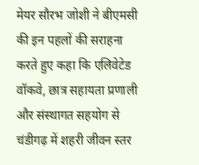मेयर सौरभ जोशी ने बीएमसी की इन पहलों की सराहना करते हुए कहा कि एलिवेटेड वॉकवे, छात्र सहायता प्रणाली और संस्थागत सहयोग से चंडीगढ़ में शहरी जीवन स्तर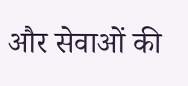और सेवाओं की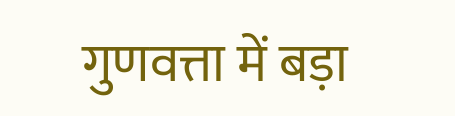गुणवत्ता में बड़ा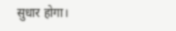सुधार होगा।